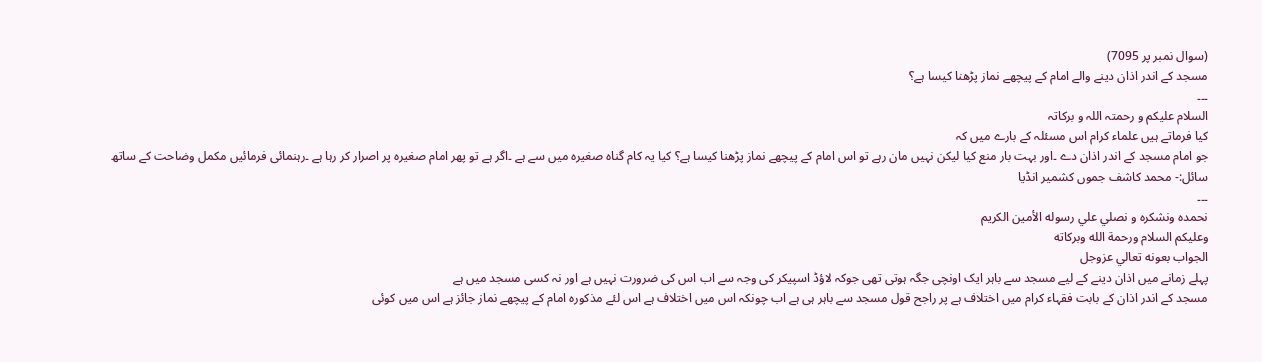(سوال نمبر پر 7095)
مسجد کے اندر اذان دینے والے امام کے پیچھے نماز پڑھنا کیسا ہے؟
۔۔۔
السلام علیکم و رحمتہ اللہ و برکاتہ
کیا فرماتے ہیں علماء کرام اس مسئلہ کے بارے میں کہ
جو امام مسجد کے اندر اذان دے ۔اور بہت بار منع کیا لیکن نہیں مان رہے تو اس امام کے پیچھے نماز پڑھنا کیسا ہے؟ کیا یہ کام گناہ صغیرہ میں سے ہے ۔اگر ہے تو پھر امام صغیرہ پر اصرار کر رہا ہے ۔رہنمائی فرمائیں مکمل وضاحت کے ساتھ
سائل:- محمد کاشف جموں کشمیر انڈیا
۔۔۔
نحمده ونشكره و نصلي علي رسوله الأمين الكريم
وعليكم السلام ورحمة الله وبركاته
الجواب بعونه تعالي عزوجل
پہلے زمانے میں اذان دینے کے لیے مسجد سے باہر ایک اونچی جگہ ہوتی تھی جوکہ لاؤڈ اسپیکر کی وجہ سے اب اس کی ضرورت نہیں ہے اور نہ کسی مسجد میں ہے
مسجد کے اندر اذان کے بابت فقہاء کرام میں اختلاف ہے پر راجح قول مسجد سے باہر ہی ہے اب چونکہ اس میں اختلاف ہے اس لئے مذکورہ امام کے پیچھے نماز جائز ہے اس میں کوئی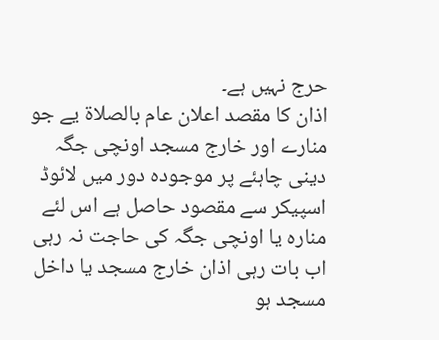حرج نہیں ہے۔
اذان کا مقصد اعلان عام بالصلاة یے جو منارے اور خارج مسجد اونچی جگہ دینی چاہئے پر موجودہ دور میں لائوڈ اسپیکر سے مقصود حاصل ہے اس لئے منارہ یا اونچی جگہ کی حاجت نہ رہی اب بات رہی اذان خارج مسجد یا داخل مسجد ہو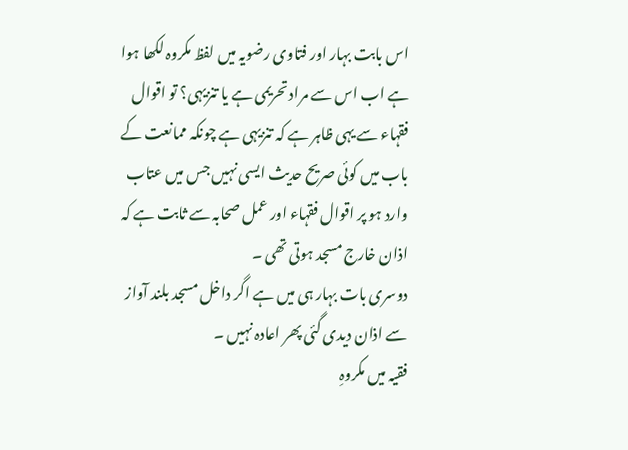اس بابت بہار اور فتاوی رضویہ میں لفظ مکروہ لکھا ہوا ہے اب اس سے مراد تحریمی ہے یا تنزیہی؟ تو اقوال فقہاء سے یہی ظاہر ہے کہ تنزیہی ہے چونکہ ممانعت کے باب میں کوئی صریح حدیث ایسی نہیں جس میں عتاب وارد ہو پر اقوال فقہاء اور عمل صحابہ سے ثابت ہے کہ اذان خارج مسجد ہوتی تھی ۔
دوسری بات بہار ہی میں ہے اگر داخل مسجد بلند آواز سے اذان دیدی گئی پھر اعادہ نہیں ۔
فقیہ میں مکروہِ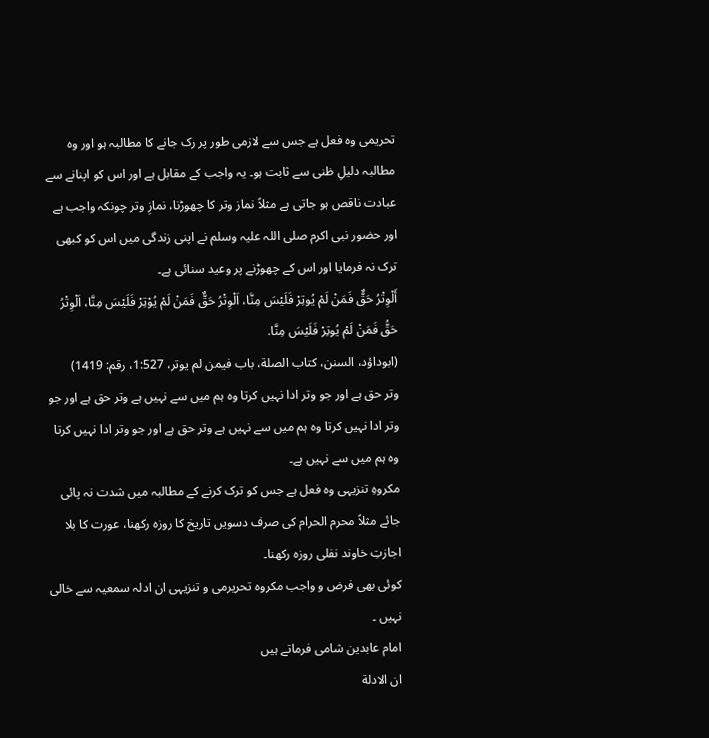تحریمی وہ فعل ہے جس سے لازمی طور پر رک جانے کا مطالبہ ہو اور وہ مطالبہ دلیلِ ظنی سے ثابت ہو۔ یہ واجب کے مقابل ہے اور اس کو اپنانے سے عبادت ناقص ہو جاتی ہے مثلاً نماز وتر کا چھوڑنا، نمازِ وتر چونکہ واجب ہے اور حضور نبی اکرم صلی اللہ علیہ وسلم نے اپنی زندگی میں اس کو کبھی ترک نہ فرمایا اور اس کے چھوڑنے پر وعید سنائی ہے۔
أَلْوِتْرُ حَقٌّ فَمَنْ لَمْ يُوتِرْ فَلَيْسَ مِنَّا، اَلْوِتْرُ حَقٌّ فَمَنْ لَمْ يُوْتِرْ فَلَيْسَ مِنَّا، اَلْوِتْرُ حَقُّ فَمَنْ لَمْ يُوتِرْ فَلَيْسَ مِنَّا.
(ابوداؤد، السنن، کتاب الصلة، باب فيمن لم يوتر، 1:527، رقم: 1419)
وتر حق ہے اور جو وتر ادا نہیں کرتا وہ ہم میں سے نہیں ہے وتر حق ہے اور جو وتر ادا نہیں کرتا وہ ہم میں سے نہیں ہے وتر حق ہے اور جو وتر ادا نہیں کرتا وہ ہم میں سے نہیں ہے۔
مکروہِ تنزیہی وہ فعل ہے جس کو ترک کرنے کے مطالبہ میں شدت نہ پائی جائے مثلاً محرم الحرام کی صرف دسویں تاریخ کا روزہ رکھنا، عورت کا بلا اجازتِ خاوند نفلی روزہ رکھنا۔
کوئی بھی فرض و واجب مکروہ تحریرمی و تنزیہی ان ادلہ سمعیہ سے خالی نہیں ۔
امام عابدین شامی فرماتے ہیں
ان الادلة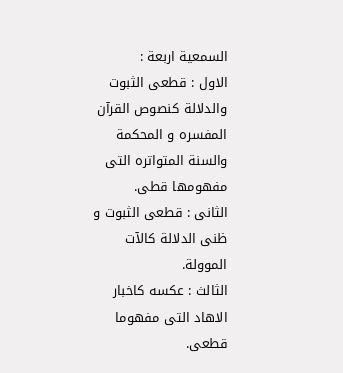السمعية اربعة :
الاول : قطعی الثبوت والدلالة کنصوص القرآن المفسره و المحکمة والسنة المتواتره التی مفهومها قطی.
الثانی : قطعی الثبوت و ظنی الدلالة کالآت الموولة.
الثالث : عکسه کاخبار الاهاد التی مفهوما قطعی.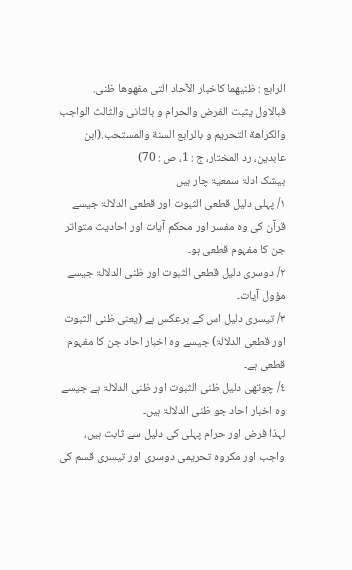الرابع : ظنيهما کاخبار الآحاد التی مفهوها ظنی.
فبالاول يثبت الفرض والحرام و بالثانی والثالث الواجب والکراهة التحريم و بالرابع السنة والمستحب.(ابن عابدين، رد المختار، ج : 1، ص : 70)
بیشک ادلۃ سمعیۃ چار ہیں
١/ پہلی دلیل قطعی الثبوت اور قطعی الدلالۃ جیسے قرآن کی وہ مفسر اور محکم آیات اور احادیث متواتر جن کا مفہوم قطعی ہو۔
٢/ دوسری دلیل قطعی الثبوت اور ظنی الدلالۃ جیسے مؤول آیات۔
٣/ تیسری دلیل اس کے برعکس ہے (یعنی ظنی الثبوت اور قطعی الدلالۃ) جیسے وہ اخبار احاد جن کا مفہوم قطعی ہے۔
٤/ چوتھی دلیل ظنی الثبوت اور ظنی الدلالۃ ہے جیسے وہ اخبار احاد جو ظنی الدلالۃ ہیں۔
لہذا فرض اور حرام پہلی کی دلیل سے ثابت ہیں،
واجب اور مکروہ تحریمی دوسری اور تیسری قسم کی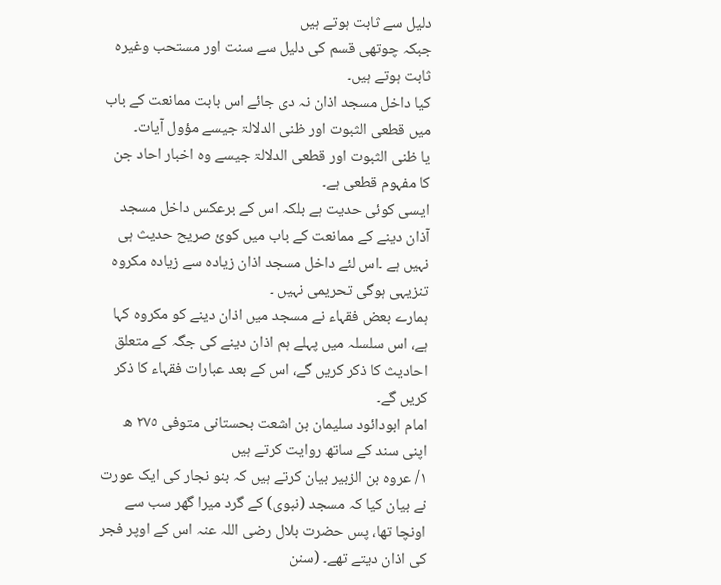دلیل سے ثابت ہوتے ہیں
جبکہ چوتھی قسم کی دلیل سے سنت اور مستحب وغیرہ ثابت ہوتے ہیں۔
کیا داخل مسجد اذان نہ دی جائے اس بابت ممانعت کے باب میں قطعی الثبوت اور ظنی الدلالۃ جیسے مؤول آیات۔
یا ظنی الثبوت اور قطعی الدلالۃ جیسے وہ اخبار احاد جن کا مفہوم قطعی ہے۔
ایسی کوئی حدیت ہے بلکہ اس کے برعکس داخل مسجد آذان دینے کے ممانعت کے باب میں کوئ صریح حدیث ہی نہیں ہے ۔اس لئے داخل مسجد اذان زیادہ سے زیادہ مکروہ تنزیہی ہوگی تحریمی نہیں ۔
ہمارے بعض فقہاء نے مسجد میں اذان دینے کو مکروہ کہا ہے، اس سلسلہ میں پہلے ہم اذان دینے کی جگہ کے متعلق احادیث کا ذکر کریں گے، اس کے بعد عبارات فقہاء کا ذکر کریں گے۔
امام ابودائود سلیمان بن اشعت بحستانی متوفی ٢٧٥ ھ اپنی سند کے ساتھ روایت کرتے ہیں
١/ عروہ بن الزبیر بیان کرتے ہیں کہ بنو نجار کی ایک عورت نے بیان کیا کہ مسجد (نبوی) کے گرد میرا گھر سب سے اونچا تھا، پس حضرت بلال رضی اللہ عنہ اس کے اوپر فجر کی اذان دیتے تھے۔ (سنن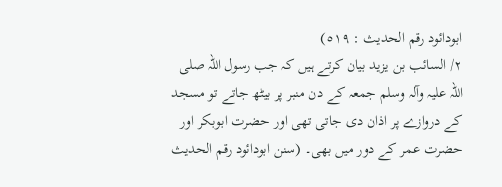ابودائود رقم الحدیث : ٥١٩)
٢/ السائب بن یزید بیان کرتے ہیں کہ جب رسول اللہ صلی اللہ علیہ وآلہ وسلم جمعہ کے دن منبر پر بیٹھ جاتے تو مسجد کے دروازے پر اذان دی جاتی تھی اور حضرت ابوبکر اور حضرت عمر کے دور میں بھی۔ (سنن ابودائود رقم الحدیث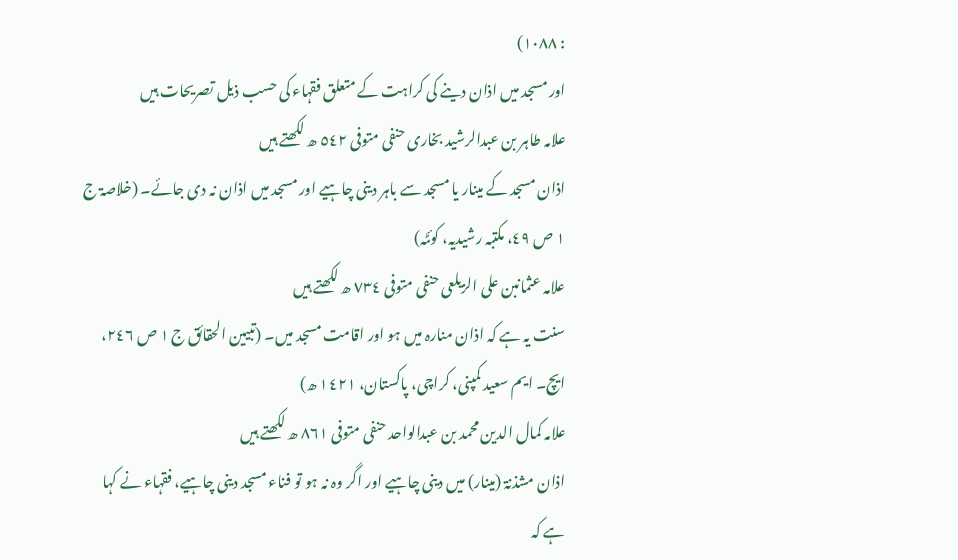: ١٠٨٨)
اور مسجد میں اذان دینے کی کراہت کے متعلق فقہاء کی حسب ذیل تصریحات ہیں
علامہ طاہر بن عبدالرشید بخاری حنفی متوفی ٥٤٢ ھ لکھتے ہیں
اذان مسجد کے مینار یا مسجد سے باہر دینی چاہیے اور مسجد میں اذان نہ دی جائے۔ (خلاصۃ ج ١ ص ٤٩، مکتبہ رشیدیہ، کوئٹہ)
علامہ عثمانبن علی الزیلعی حنفی متوفی ٧٣٤ ھ لکھتے ہیں
سنت یہ ہے کہ اذان منارہ میں ہو اور اقامت مسجد میں۔ (تبیین الحقائق ج ١ ص ٢٤٦، ایچ۔ ایم سعید کمپنی، کراچی، پاکستان، ١٤٢١ ھ)
علامہ کمال الدین محمد بن عبدالواحد حنفی متوفی ٨٦١ ھ لکھتے ہیں
اذان مشذنۃ (مینار) میں دینی چاہیے اور اگر وہ نہ ہو تو فناء مسجد دینی چاہیے، فقہاء نے کہا ہے کہ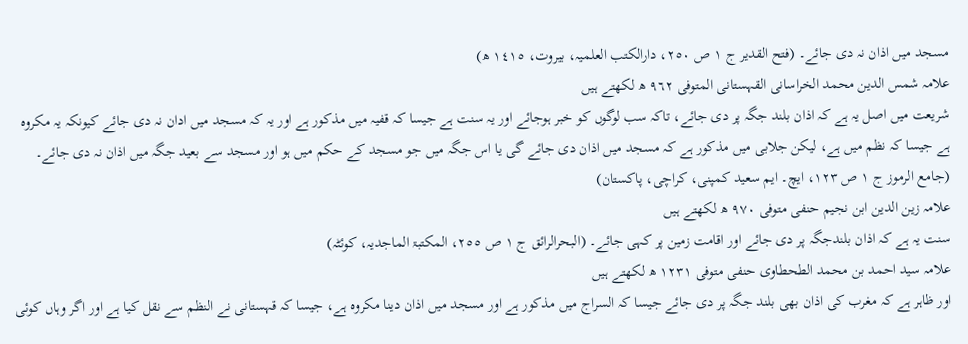مسجد میں اذان نہ دی جائے۔ (فتح القدیر ج ١ ص ٢٥٠، دارالکتب العلمیہ، بیروت، ١٤١٥ ھ)
علامہ شمس الدین محمد الخراسانی القہستانی المتوفی ٩٦٢ ھ لکھتے ہیں
شریعت میں اصل یہ ہے کہ اذان بلند جگہ پر دی جائے، تاکہ سب لوگوں کو خبر ہوجائے اور یہ سنت ہے جیسا کہ قفیہ میں مذکور ہے اور یہ کہ مسجد میں ادان نہ دی جائے کیونکہ یہ مکروہ ہے جیسا کہ نظم میں ہے، لیکن جلابی میں مذکور ہے کہ مسجد میں اذان دی جائے گی یا اس جگہ میں جو مسجد کے حکم میں ہو اور مسجد سے بعید جگہ میں اذان نہ دی جائے۔
(جامع الرموز ج ١ ص ١٢٣، ایچ۔ ایم سعید کمپنی، کراچی، پاکستان)
علامہ زین الدین ابن نجیم حنفی متوفی ٩٧٠ ھ لکھتے ہیں
سنت یہ ہے کہ اذان بلندجگہ پر دی جائے اور اقامت زمین پر کہی جائے۔ (البحرالرائق ج ١ ص ٢٥٥، المکتبۃ الماجدیہ، کوئٹہ)
علامہ سید احمد بن محمد الطحطاوی حنفی متوفی ١٢٣١ ھ لکھتے ہیں
اور ظاہر ہے کہ مغرب کی اذان بھی بلند جگہ پر دی جائے جیسا کہ السراج میں مذکور ہے اور مسجد میں اذان دینا مکروہ ہے، جیسا کہ قہستانی نے النظم سے نقل کیا ہے اور اگر وہاں کوئی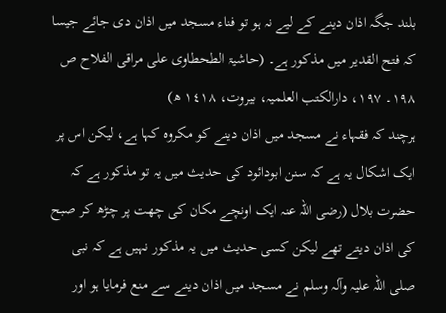بلند جگہ اذان دینے کے لیے نہ ہو تو فناء مسجد میں اذان دی جائے جیسا کہ فتح القدیر میں مذکور ہے۔ (حاشیۃ الطحطاوی علی مراقی الفلاح ص ١٩٨۔ ١٩٧، دارالکتب العلمیہ، بیروت، ١٤١٨ ھ)
ہرچند کہ فقہاء نے مسجد میں اذان دینے کو مکروہ کہا ہے، لیکن اس پر ایک اشکال یہ ہے کہ سنن ابودائود کی حدیث میں یہ تو مذکور ہے کہ حضرت بلال (رضی اللہ عنہ ایک اونچے مکان کی چھت پر چڑھ کر صبح کی اذان دیتے تھے لیکن کسی حدیث میں یہ مذکور نہیں ہے کہ نبی صلی اللہ علیہ وآلہ وسلم نے مسجد میں اذان دینے سے منع فرمایا ہو اور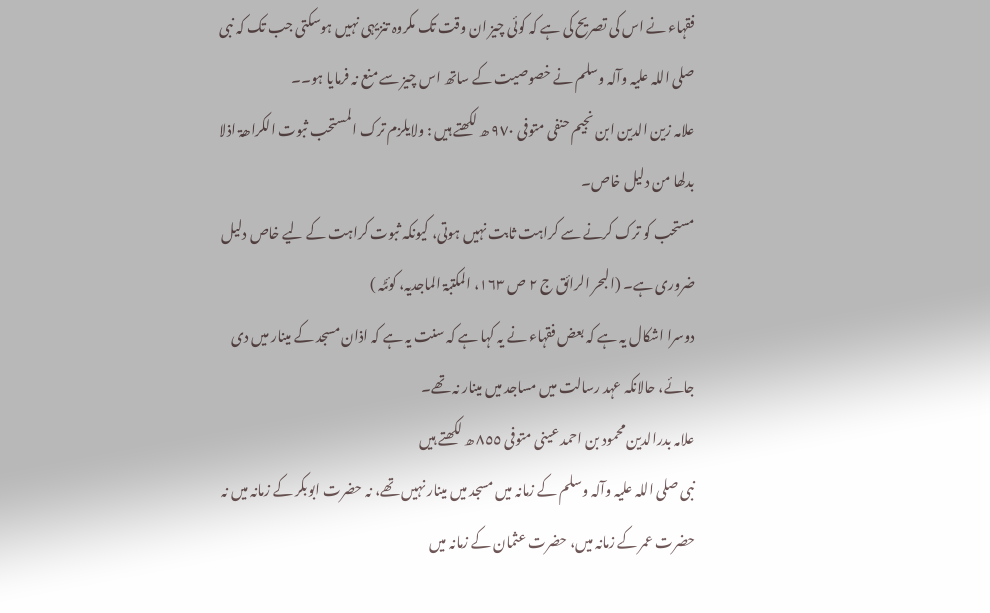فقہاء نے اس کی تصریح کی ہے کہ کوئی چیز ان وقت تک مکروہ تنزیہی نہیں ہوسکتی جب تک کہ نبی صلی اللہ علیہ وآلہ وسلم نے خصوصیت کے ساتھ اس چیز سے منع نہ فرمایا ہو۔۔
علامہ زین الدین ابن نجیم حنفی متوفی ٩٧٠ ھ لکھتے ہیں : ولایلزم ترک المستحب ثبوت الکراھۃ اذلا بدلھا من دلیل خاص۔
مستحب کو ترک کرنے سے کراہت ثابت نہیں ہوتی، کیونکہ ثبوت کراہت کے لیے خاص دلیل ضروری ہے۔ (البحر الرائق ج ٢ ص ١٦٣، المکتبۃ الماجدیہ، کوئٹہ )
دوسرا اشکال یہ ہے کہ بعض فقہاء نے یہ کہا ہے کہ سنت یہ ہے کہ اذان مسجد کے مینار میں دی جائے، حالانکہ عہد رسالت میں مساجد میں مینار نہ تھے۔
علامہ بدرالدین محمود بن احمد عینی متوفی ٨٥٥ ھ لکھتے ہیں
نبی صلی اللہ علیہ وآلہ وسلم کے زمانہ میں مسجد میں مینار نہیں تھے، نہ حضرت ابوبکر کے زمانہ میں نہ حضرت عمر کے زمانہ میں، حضرت عثمان کے زمانہ میں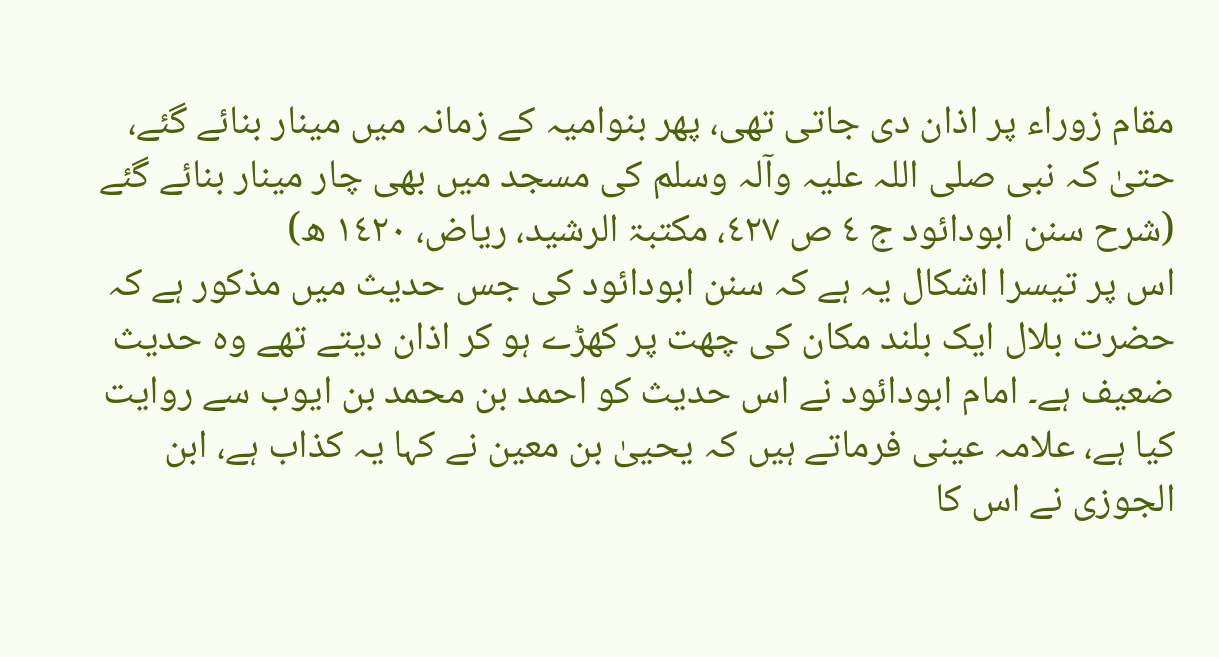مقام زوراء پر اذان دی جاتی تھی، پھر بنوامیہ کے زمانہ میں مینار بنائے گئے، حتیٰ کہ نبی صلی اللہ علیہ وآلہ وسلم کی مسجد میں بھی چار مینار بنائے گئے
(شرح سنن ابودائود ج ٤ ص ٤٢٧، مکتبۃ الرشید، ریاض، ١٤٢٠ ھ)
اس پر تیسرا اشکال یہ ہے کہ سنن ابودائود کی جس حدیث میں مذکور ہے کہ حضرت بلال ایک بلند مکان کی چھت پر کھڑے ہو کر اذان دیتے تھے وہ حدیث ضعیف ہے۔ امام ابودائود نے اس حدیث کو احمد بن محمد بن ایوب سے روایت کیا ہے، علامہ عینی فرماتے ہیں کہ یحییٰ بن معین نے کہا یہ کذاب ہے، ابن الجوزی نے اس کا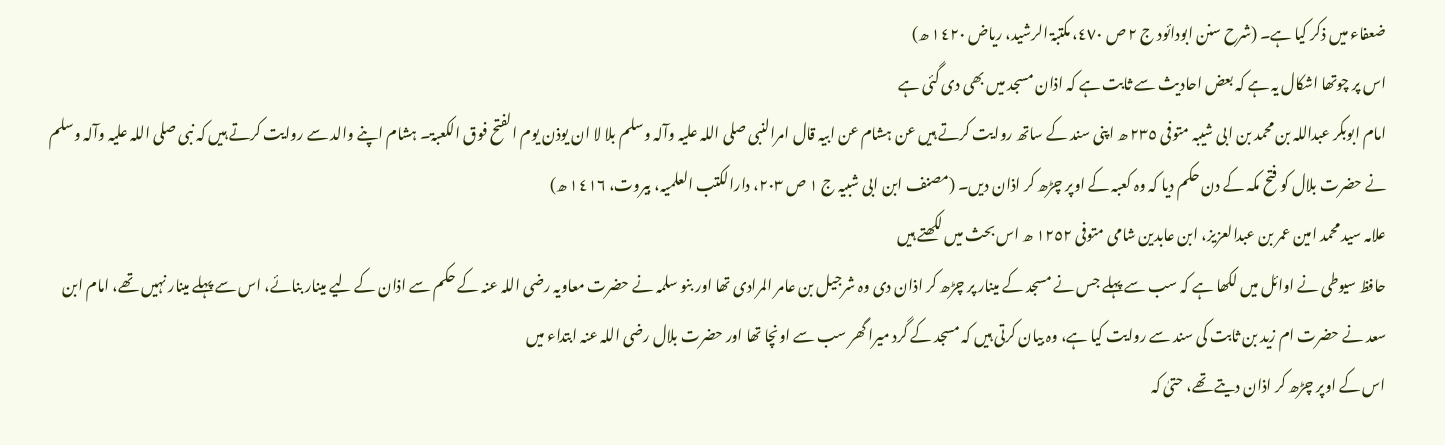ضعفاء میں ذکر کیا ہے۔ (شرح سنن ابودائود ج ٢ ص ٤٧٠، مکتبۃ الرشید، ریاض ١٤٢٠ ھ)
اس پر چوتھا اشکال یہ ہے کہ بعض احادیث سے ثابت ہے کہ اذان مسجد میں بھی دی گئی ہے
امام ابوبکر عبداللہ بن محمد بن ابی شیبہ متوفی ٢٣٥ ھ اپنی سند کے ساتھ روایت کرتے ہیں عن ہشام عن ابیہ قال امرالنبی صلی اللہ علیہ وآلہ وسلم بلا لا ان یوذن یوم الفتح فوق الکعبۃ۔ ہشام اپنے والد سے روایت کرتے ہیں کہ نبی صلی اللہ علیہ وآلہ وسلم نے حضرت بلال کو فتح مکہ کے دن حکم دیا کہ وہ کعبہ کے اوپر چڑھ کر اذان دیں۔ (مصنف ابن ابی شبیہ ج ١ ص ٢٠٣، دارالکتب العلمیہ، بیروت، ١٤١٦ ھ)
علامہ سید محمد امین عمر بن عبدالعزیز، ابن عابدین شامی متوفی ١٢٥٢ ھ اس بحث میں لکھتے ہیں
حافظ سیوطی نے اوائل میں لکھا ہے کہ سب سے پہلے جس نے مسجد کے مینار پر چڑھ کر اذان دی وہ شرجیل بن عامر المرادی تھا اور بنو سلمہ نے حضرت معاویہ رضی اللہ عنہ کے حکم سے اذان کے لیے مینار بنائے، اس سے پہلے مینار نہیں تھے، امام ابن سعد نے حضرت ام زید بن ثابت کی سند سے روایت کیا ہے، وہ بیان کرتی ہیں کہ مسجد کے گرد میرا گھر سب سے اونچا تھا اور حضرت بلال رضی اللہ عنہ ابتداء میں
اس کے اوپر چڑھ کر اذان دیتے تھے، حتیٰ کہ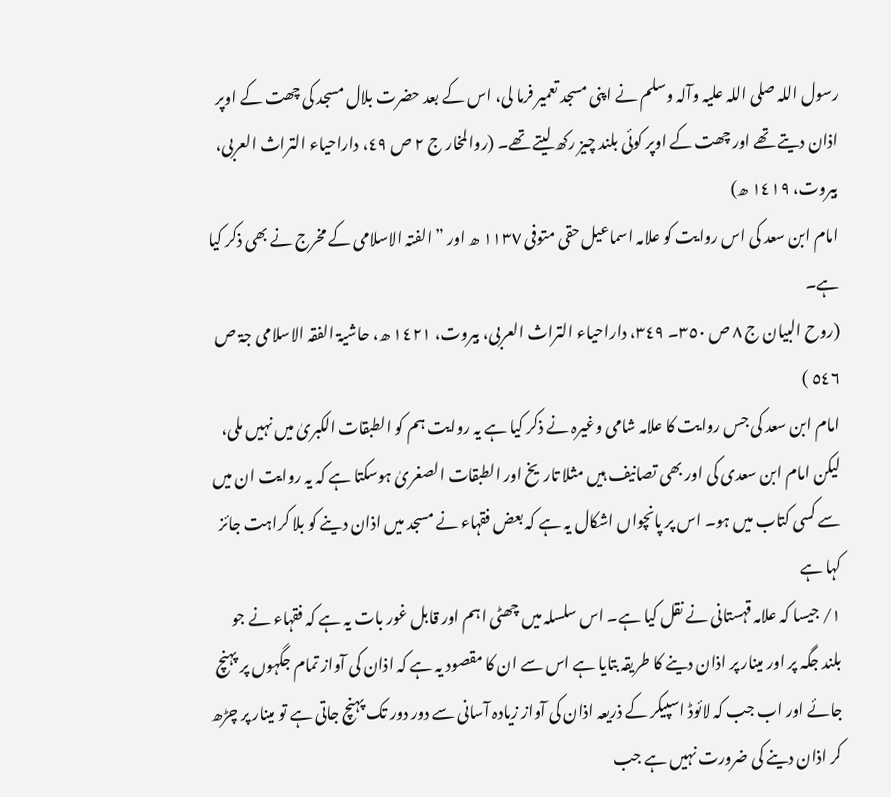رسول اللہ صلی اللہ علیہ وآلہ وسلم نے اپنی مسجد تعمیر فرما لی، اس کے بعد حضرت بلال مسجد کی چھت کے اوپر اذان دیتے تھے اور چھت کے اوپر کوئی بلند چیز رکھ لیتے تھے۔ (روالمخار ج ٢ ص ٤٩، داراحیاء التراث العربی، بیروت، ١٤١٩ ھ)
امام ابن سعد کی اس روایت کو علامہ اسماعیل حقی متوفی ١١٣٧ ھ اور ” الفتہ الاسلامی کے مخرج نے بھی ذکر کیا ہے۔
(روح البیان ج ٨ ص ٣٥٠۔ ٣٤٩، داراحیاء التراث العربی، بیروت، ١٤٢١ ھ، حاشیۃ الفقہ الاسلامی جۃ ص ٥٤٦ )
امام ابن سعد کی جس روایت کا علامہ شامی وغیرہ نے ذکر کیا ہے یہ روایت ہم کو الطبقات الکبریٰ میں نہیں ملی، لیکن امام ابن سعدی کی اور بھی تصانیف ہیں مثلا تاریخ اور الطبقات الصغریٰ ہوسکتا ہے کہ یہ روایت ان میں سے کسی کتاب میں ہو۔ اس پر پانچواں اشکال یہ ہے کہ بعض فقہاء نے مسجد میں اذان دینے کو بلا کراہت جائز کہا ہے
١/ جیسا کہ علامہ قہستانی نے نقل کیا ہے۔ اس سلسلہ میں چھٹی اہم اور قابل غور بات یہ ہے کہ فقہاء نے جو بلند جگہ پر اور مینار پر اذان دینے کا طریقہ بتایا ہے اس سے ان کا مقصود یہ ہے کہ اذان کی آواز تمام جگہوں پر پہنچ جائے اور اب جب کہ لائوڈ اسپیکر کے ذریعہ اذان کی آواز زیادہ آسانی سے دور دور تک پہنچ جاتی ہے تو مینار پر چڑھ کر اذان دینے کی ضرورت نہیں ہے جب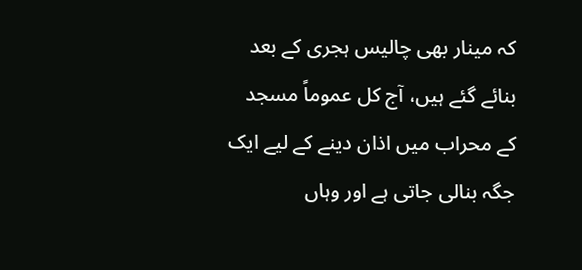کہ مینار بھی چالیس ہجری کے بعد بنائے گئے ہیں، آج کل عموماً مسجد کے محراب میں اذان دینے کے لیے ایک جگہ بنالی جاتی ہے اور وہاں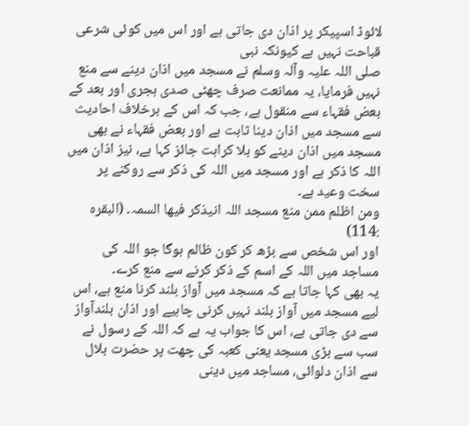لائوڈ اسپیکر پر اذان دی جاتی ہے اور اس میں کوئی شرعی قباحت نہیں ہے کیونکہ نبی
صلی اللہ علیہ وآلہ وسلم نے مسجد میں اذان دینے سے منع نہیں فرمایا، یہ ممانعت صرف چھٹی صدی ہجری اور بعد کے بعض فقہاء سے منقول ہے، جب کہ اس کے برخلاف احادیث سے مسجد میں اذان دینا ثابت ہے اور بعض فقہاء نے بھی مسجد میں اذان دینے کو بلا کراہت جائز کہا ہے، نیز اذان میں اللہ کا ذکر ہے اور مسجد میں اللہ کی ذکر سے روکنے پر سخت وعید ہے۔
ومن اظلم ممن منع مسجد اللہ انیذکر فیھا السمہ۔ (البقرہ :114)
اور اس شخص سے بڑھ کر کون ظالم ہوگا جو اللہ کی مساجد میں اللہ کے اسم کے ذکر کرنے سے منع کرے۔
یہ بھی کہا جاتا ہے کہ مسجد میں آواز بلند کرنا منع ہے، اس لیے مسجد میں آواز بلند نہیں کرنی چاہیے اور اذان بلندآواز سے دی جاتی ہے، اس کا جواب یہ ہے کہ اللہ کے رسول نے سب سے بڑی مسجد یعنی کعبہ کی چھت پر حضرت بلال سے اذان دلوائی، مساجد میں دینی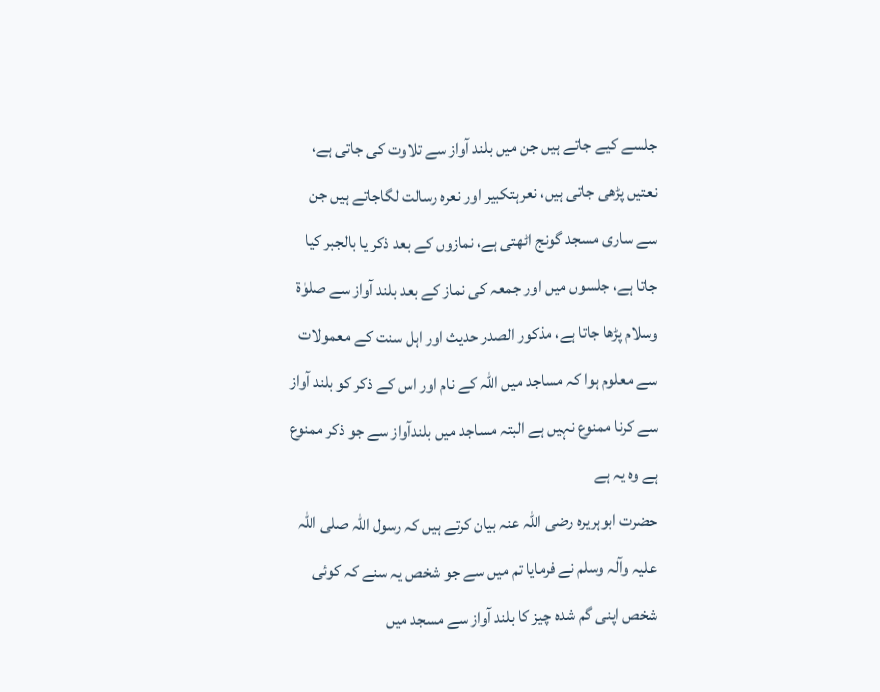جلسے کیے جاتے ہیں جن میں بلند آواز سے تلاوت کی جاتی ہے، نعتیں پڑھی جاتی ہیں، نعرہتکبیر اور نعرہ رسالت لگاجاتے ہیں جن سے ساری مسجد گونج اٹھتی ہے، نمازوں کے بعد ذکر یا بالجبر کیا جاتا ہے، جلسوں میں اور جمعہ کی نماز کے بعد بلند آواز سے صلوٰۃ وسلام پڑھا جاتا ہے، مذکور الصدر حدیث اور اہل سنت کے معمولات سے معلوم ہوا کہ مساجد میں اللہ کے نام اور اس کے ذکر کو بلند آواز سے کرنا ممنوع نہیں ہے البتہ مساجد میں بلندآواز سے جو ذکر ممنوع ہے وہ یہ ہے
حضرت ابوہریرہ رضی اللہ عنہ بیان کرتے ہیں کہ رسول اللہ صلی اللہ علیہ وآلہ وسلم نے فرمایا تم میں سے جو شخص یہ سنے کہ کوئی شخص اپنی گم شدہ چیز کا بلند آواز سے مسجد میں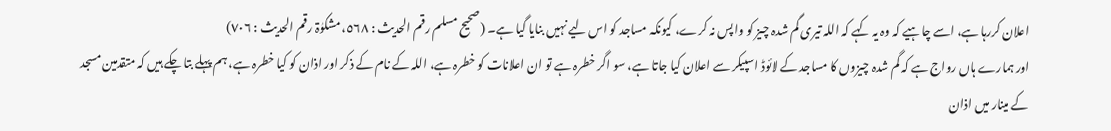اعلان کررہا ہے، اسے چاہیے کہ وہ یہ کہے کہ اللہ تیری گم شدہ چیز کو واپس نہ کرے، کیونکہ مساجد کو اس لیے نہیں بنایا گیا ہے۔ (صحیح مسلم رقم الحدیث : ٥٦٨، مشکوٰۃ رقم الحدیث : ٧٠٦)
اور ہمارے ہاں رواج ہے کہ گم شدہ چیزوں کا مساجد کے لائوڈ اسپیکر سے اعلان کیا جاتا ہے، سو اگر خطرہ ہے تو ان اعلانات کو خطرہ ہے، اللہ کے نام کے ذکر اور اذان کو کیا خطرہ ہے، ہم پہلے بتا چکے ہیں کہ متقدمین مسجد کے مینار میں اذان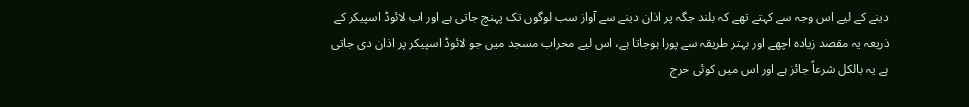دینے کے لیے اس وجہ سے کہتے تھے کہ بلند جگہ پر اذان دینے سے آواز سب لوگوں تک پہنچ جاتی ہے اور اب لائوڈ اسپیکر کے ذریعہ یہ مقصد زیادہ اچھے اور بہتر طریقہ سے پورا ہوجاتا ہے، اس لیے محراب مسجد میں جو لائوڈ اسپیکر پر اذان دی جاتی ہے یہ بالکل شرعاً جائز ہے اور اس میں کوئی حرج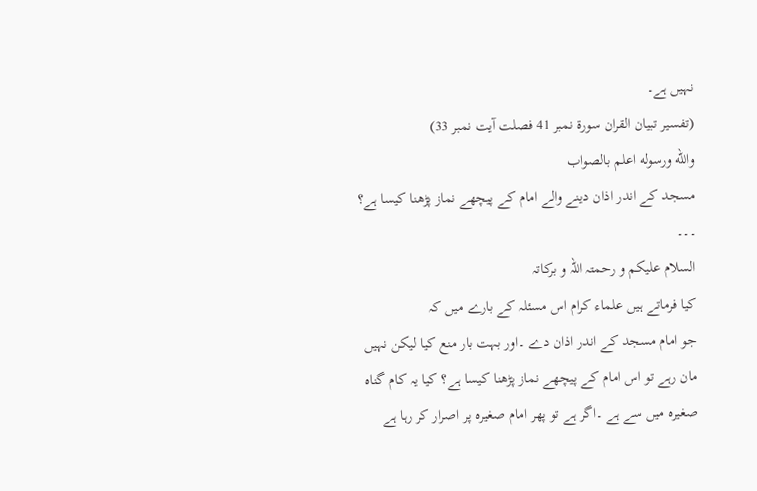نہیں ہے۔
(تفسیر تبیان القران سورۃ نمبر 41 فصلت آیت نمبر 33)
والله ورسوله اعلم بالصواب
مسجد کے اندر اذان دینے والے امام کے پیچھے نماز پڑھنا کیسا ہے؟
۔۔۔
السلام علیکم و رحمتہ اللہ و برکاتہ
کیا فرماتے ہیں علماء کرام اس مسئلہ کے بارے میں کہ
جو امام مسجد کے اندر اذان دے ۔اور بہت بار منع کیا لیکن نہیں مان رہے تو اس امام کے پیچھے نماز پڑھنا کیسا ہے؟ کیا یہ کام گناہ صغیرہ میں سے ہے ۔اگر ہے تو پھر امام صغیرہ پر اصرار کر رہا ہے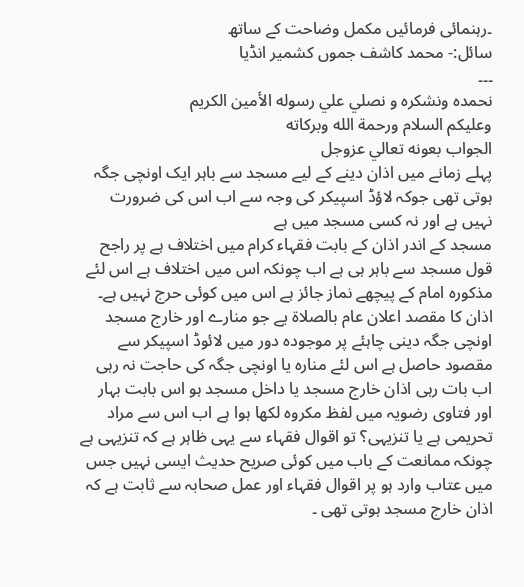۔رہنمائی فرمائیں مکمل وضاحت کے ساتھ
سائل:- محمد کاشف جموں کشمیر انڈیا
۔۔۔
نحمده ونشكره و نصلي علي رسوله الأمين الكريم
وعليكم السلام ورحمة الله وبركاته
الجواب بعونه تعالي عزوجل
پہلے زمانے میں اذان دینے کے لیے مسجد سے باہر ایک اونچی جگہ ہوتی تھی جوکہ لاؤڈ اسپیکر کی وجہ سے اب اس کی ضرورت نہیں ہے اور نہ کسی مسجد میں ہے
مسجد کے اندر اذان کے بابت فقہاء کرام میں اختلاف ہے پر راجح قول مسجد سے باہر ہی ہے اب چونکہ اس میں اختلاف ہے اس لئے مذکورہ امام کے پیچھے نماز جائز ہے اس میں کوئی حرج نہیں ہے۔
اذان کا مقصد اعلان عام بالصلاة یے جو منارے اور خارج مسجد اونچی جگہ دینی چاہئے پر موجودہ دور میں لائوڈ اسپیکر سے مقصود حاصل ہے اس لئے منارہ یا اونچی جگہ کی حاجت نہ رہی اب بات رہی اذان خارج مسجد یا داخل مسجد ہو اس بابت بہار اور فتاوی رضویہ میں لفظ مکروہ لکھا ہوا ہے اب اس سے مراد تحریمی ہے یا تنزیہی؟ تو اقوال فقہاء سے یہی ظاہر ہے کہ تنزیہی ہے چونکہ ممانعت کے باب میں کوئی صریح حدیث ایسی نہیں جس میں عتاب وارد ہو پر اقوال فقہاء اور عمل صحابہ سے ثابت ہے کہ اذان خارج مسجد ہوتی تھی ۔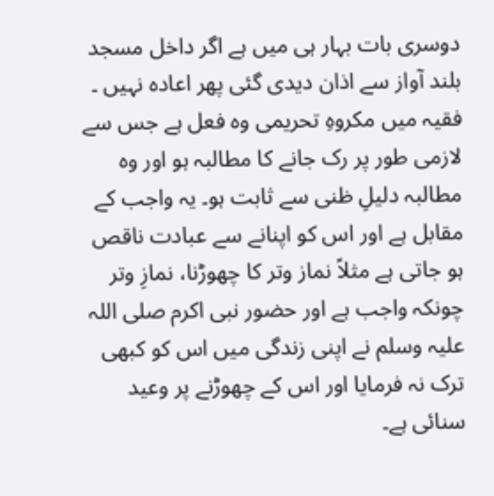دوسری بات بہار ہی میں ہے اگر داخل مسجد بلند آواز سے اذان دیدی گئی پھر اعادہ نہیں ۔
فقیہ میں مکروہِ تحریمی وہ فعل ہے جس سے لازمی طور پر رک جانے کا مطالبہ ہو اور وہ مطالبہ دلیلِ ظنی سے ثابت ہو۔ یہ واجب کے مقابل ہے اور اس کو اپنانے سے عبادت ناقص ہو جاتی ہے مثلاً نماز وتر کا چھوڑنا، نمازِ وتر چونکہ واجب ہے اور حضور نبی اکرم صلی اللہ علیہ وسلم نے اپنی زندگی میں اس کو کبھی ترک نہ فرمایا اور اس کے چھوڑنے پر وعید سنائی ہے۔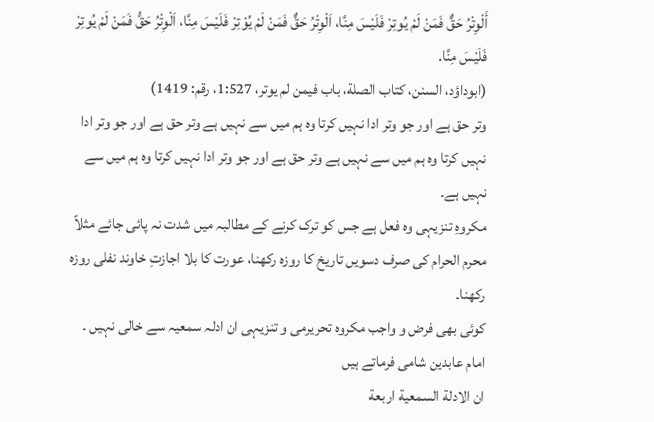أَلْوِتْرُ حَقٌّ فَمَنْ لَمْ يُوتِرْ فَلَيْسَ مِنَّا، اَلْوِتْرُ حَقٌّ فَمَنْ لَمْ يُوْتِرْ فَلَيْسَ مِنَّا، اَلْوِتْرُ حَقُّ فَمَنْ لَمْ يُوتِرْ فَلَيْسَ مِنَّا.
(ابوداؤد، السنن، کتاب الصلة، باب فيمن لم يوتر، 1:527، رقم: 1419)
وتر حق ہے اور جو وتر ادا نہیں کرتا وہ ہم میں سے نہیں ہے وتر حق ہے اور جو وتر ادا نہیں کرتا وہ ہم میں سے نہیں ہے وتر حق ہے اور جو وتر ادا نہیں کرتا وہ ہم میں سے نہیں ہے۔
مکروہِ تنزیہی وہ فعل ہے جس کو ترک کرنے کے مطالبہ میں شدت نہ پائی جائے مثلاً محرم الحرام کی صرف دسویں تاریخ کا روزہ رکھنا، عورت کا بلا اجازتِ خاوند نفلی روزہ رکھنا۔
کوئی بھی فرض و واجب مکروہ تحریرمی و تنزیہی ان ادلہ سمعیہ سے خالی نہیں ۔
امام عابدین شامی فرماتے ہیں
ان الادلة السمعية اربعة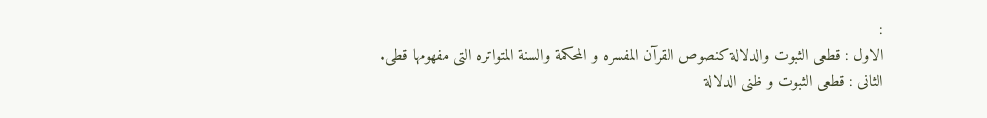:
الاول : قطعی الثبوت والدلالة کنصوص القرآن المفسره و المحکمة والسنة المتواتره التی مفهومها قطی.
الثانی : قطعی الثبوت و ظنی الدلالة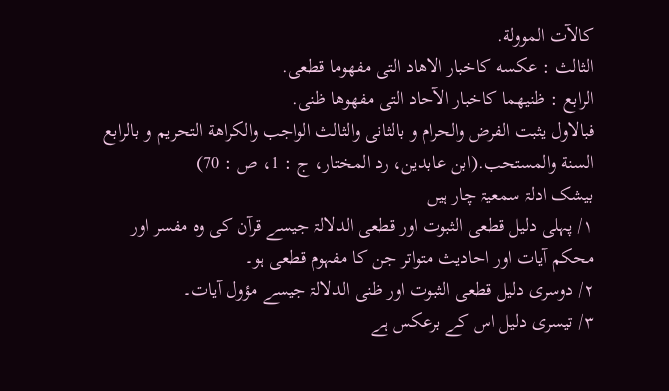کالآت الموولة.
الثالث : عکسه کاخبار الاهاد التی مفهوما قطعی.
الرابع : ظنيهما کاخبار الآحاد التی مفهوها ظنی.
فبالاول يثبت الفرض والحرام و بالثانی والثالث الواجب والکراهة التحريم و بالرابع السنة والمستحب.(ابن عابدين، رد المختار، ج : 1، ص : 70)
بیشک ادلۃ سمعیۃ چار ہیں
١/ پہلی دلیل قطعی الثبوت اور قطعی الدلالۃ جیسے قرآن کی وہ مفسر اور محکم آیات اور احادیث متواتر جن کا مفہوم قطعی ہو۔
٢/ دوسری دلیل قطعی الثبوت اور ظنی الدلالۃ جیسے مؤول آیات۔
٣/ تیسری دلیل اس کے برعکس ہے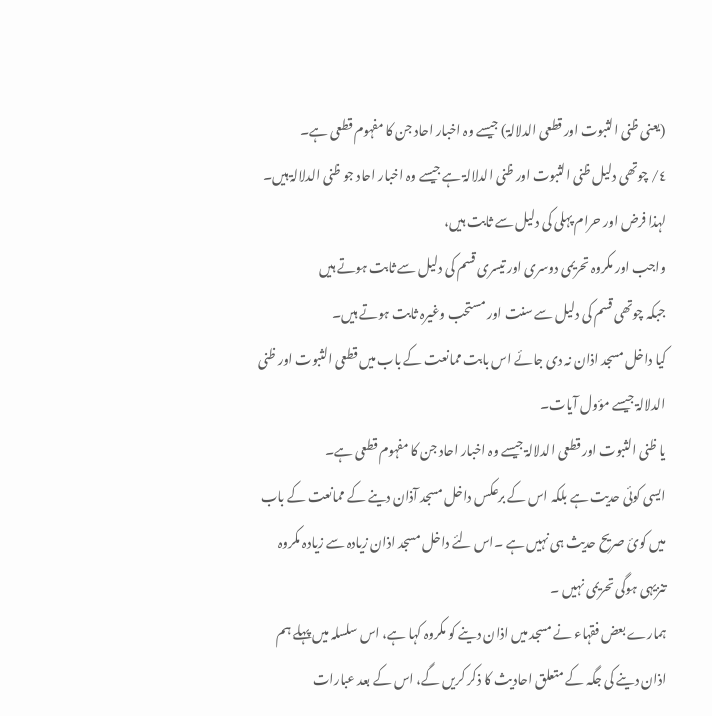(یعنی ظنی الثبوت اور قطعی الدلالۃ) جیسے وہ اخبار احاد جن کا مفہوم قطعی ہے۔
٤/ چوتھی دلیل ظنی الثبوت اور ظنی الدلالۃ ہے جیسے وہ اخبار احاد جو ظنی الدلالۃ ہیں۔
لہذا فرض اور حرام پہلی کی دلیل سے ثابت ہیں،
واجب اور مکروہ تحریمی دوسری اور تیسری قسم کی دلیل سے ثابت ہوتے ہیں
جبکہ چوتھی قسم کی دلیل سے سنت اور مستحب وغیرہ ثابت ہوتے ہیں۔
کیا داخل مسجد اذان نہ دی جائے اس بابت ممانعت کے باب میں قطعی الثبوت اور ظنی الدلالۃ جیسے مؤول آیات۔
یا ظنی الثبوت اور قطعی الدلالۃ جیسے وہ اخبار احاد جن کا مفہوم قطعی ہے۔
ایسی کوئی حدیت ہے بلکہ اس کے برعکس داخل مسجد آذان دینے کے ممانعت کے باب میں کوئ صریح حدیث ہی نہیں ہے ۔اس لئے داخل مسجد اذان زیادہ سے زیادہ مکروہ تنزیہی ہوگی تحریمی نہیں ۔
ہمارے بعض فقہاء نے مسجد میں اذان دینے کو مکروہ کہا ہے، اس سلسلہ میں پہلے ہم اذان دینے کی جگہ کے متعلق احادیث کا ذکر کریں گے، اس کے بعد عبارات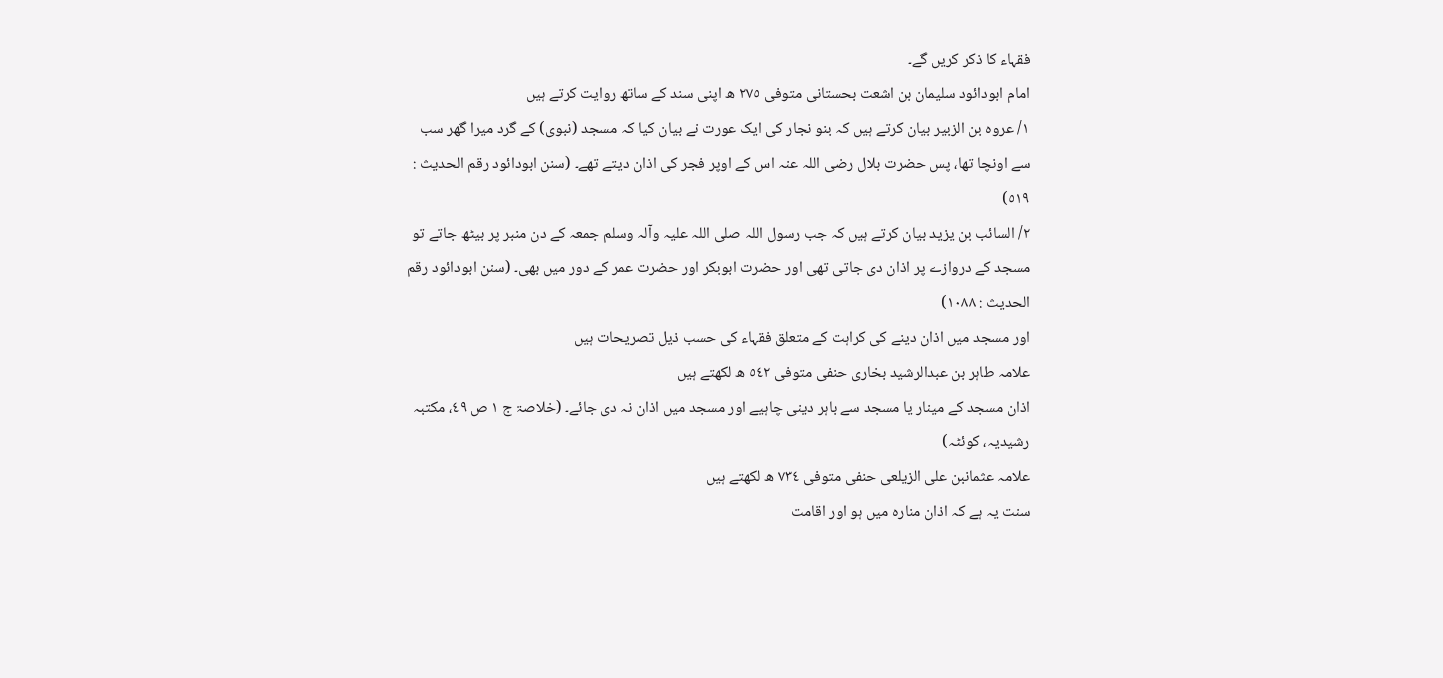فقہاء کا ذکر کریں گے۔
امام ابودائود سلیمان بن اشعت بحستانی متوفی ٢٧٥ ھ اپنی سند کے ساتھ روایت کرتے ہیں
١/ عروہ بن الزبیر بیان کرتے ہیں کہ بنو نجار کی ایک عورت نے بیان کیا کہ مسجد (نبوی) کے گرد میرا گھر سب سے اونچا تھا، پس حضرت بلال رضی اللہ عنہ اس کے اوپر فجر کی اذان دیتے تھے۔ (سنن ابودائود رقم الحدیث : ٥١٩)
٢/ السائب بن یزید بیان کرتے ہیں کہ جب رسول اللہ صلی اللہ علیہ وآلہ وسلم جمعہ کے دن منبر پر بیٹھ جاتے تو مسجد کے دروازے پر اذان دی جاتی تھی اور حضرت ابوبکر اور حضرت عمر کے دور میں بھی۔ (سنن ابودائود رقم الحدیث : ١٠٨٨)
اور مسجد میں اذان دینے کی کراہت کے متعلق فقہاء کی حسب ذیل تصریحات ہیں
علامہ طاہر بن عبدالرشید بخاری حنفی متوفی ٥٤٢ ھ لکھتے ہیں
اذان مسجد کے مینار یا مسجد سے باہر دینی چاہیے اور مسجد میں اذان نہ دی جائے۔ (خلاصۃ ج ١ ص ٤٩، مکتبہ رشیدیہ، کوئٹہ)
علامہ عثمانبن علی الزیلعی حنفی متوفی ٧٣٤ ھ لکھتے ہیں
سنت یہ ہے کہ اذان منارہ میں ہو اور اقامت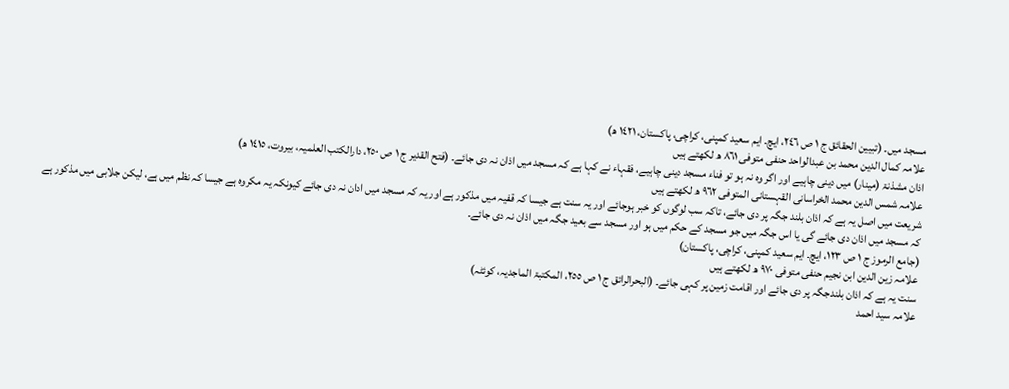مسجد میں۔ (تبیین الحقائق ج ١ ص ٢٤٦، ایچ۔ ایم سعید کمپنی، کراچی، پاکستان، ١٤٢١ ھ)
علامہ کمال الدین محمد بن عبدالواحد حنفی متوفی ٨٦١ ھ لکھتے ہیں
اذان مشذنۃ (مینار) میں دینی چاہیے اور اگر وہ نہ ہو تو فناء مسجد دینی چاہیے، فقہاء نے کہا ہے کہ مسجد میں اذان نہ دی جائے۔ (فتح القدیر ج ١ ص ٢٥٠، دارالکتب العلمیہ، بیروت، ١٤١٥ ھ)
علامہ شمس الدین محمد الخراسانی القہستانی المتوفی ٩٦٢ ھ لکھتے ہیں
شریعت میں اصل یہ ہے کہ اذان بلند جگہ پر دی جائے، تاکہ سب لوگوں کو خبر ہوجائے اور یہ سنت ہے جیسا کہ قفیہ میں مذکور ہے اور یہ کہ مسجد میں ادان نہ دی جائے کیونکہ یہ مکروہ ہے جیسا کہ نظم میں ہے، لیکن جلابی میں مذکور ہے کہ مسجد میں اذان دی جائے گی یا اس جگہ میں جو مسجد کے حکم میں ہو اور مسجد سے بعید جگہ میں اذان نہ دی جائے۔
(جامع الرموز ج ١ ص ١٢٣، ایچ۔ ایم سعید کمپنی، کراچی، پاکستان)
علامہ زین الدین ابن نجیم حنفی متوفی ٩٧٠ ھ لکھتے ہیں
سنت یہ ہے کہ اذان بلندجگہ پر دی جائے اور اقامت زمین پر کہی جائے۔ (البحرالرائق ج ١ ص ٢٥٥، المکتبۃ الماجدیہ، کوئٹہ)
علامہ سید احمد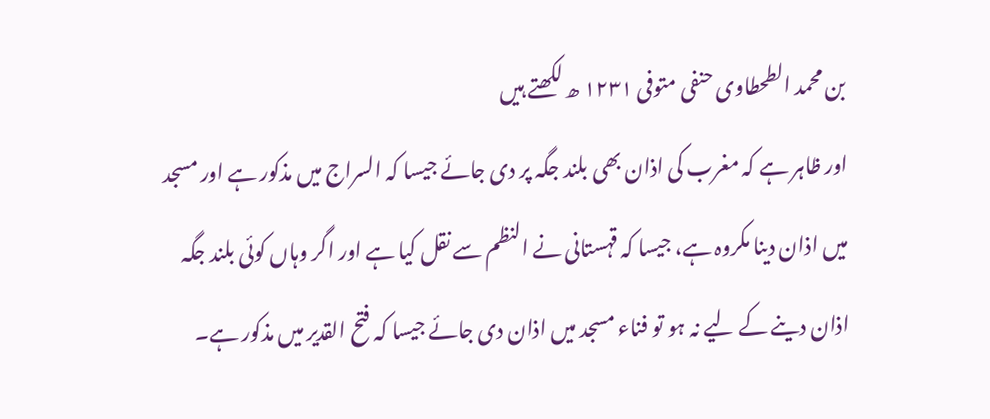بن محمد الطحطاوی حنفی متوفی ١٢٣١ ھ لکھتے ہیں
اور ظاہر ہے کہ مغرب کی اذان بھی بلند جگہ پر دی جائے جیسا کہ السراج میں مذکور ہے اور مسجد میں اذان دینا مکروہ ہے، جیسا کہ قہستانی نے النظم سے نقل کیا ہے اور اگر وہاں کوئی بلند جگہ اذان دینے کے لیے نہ ہو تو فناء مسجد میں اذان دی جائے جیسا کہ فتح القدیر میں مذکور ہے۔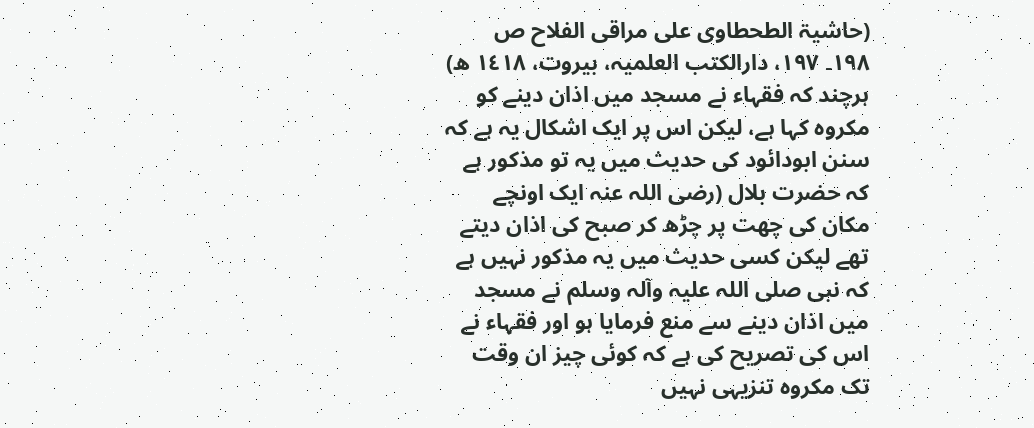(حاشیۃ الطحطاوی علی مراقی الفلاح ص ١٩٨۔ ١٩٧، دارالکتب العلمیہ، بیروت، ١٤١٨ ھ)
ہرچند کہ فقہاء نے مسجد میں اذان دینے کو مکروہ کہا ہے، لیکن اس پر ایک اشکال یہ ہے کہ سنن ابودائود کی حدیث میں یہ تو مذکور ہے کہ حضرت بلال (رضی اللہ عنہ ایک اونچے مکان کی چھت پر چڑھ کر صبح کی اذان دیتے تھے لیکن کسی حدیث میں یہ مذکور نہیں ہے کہ نبی صلی اللہ علیہ وآلہ وسلم نے مسجد میں اذان دینے سے منع فرمایا ہو اور فقہاء نے اس کی تصریح کی ہے کہ کوئی چیز ان وقت تک مکروہ تنزیہی نہیں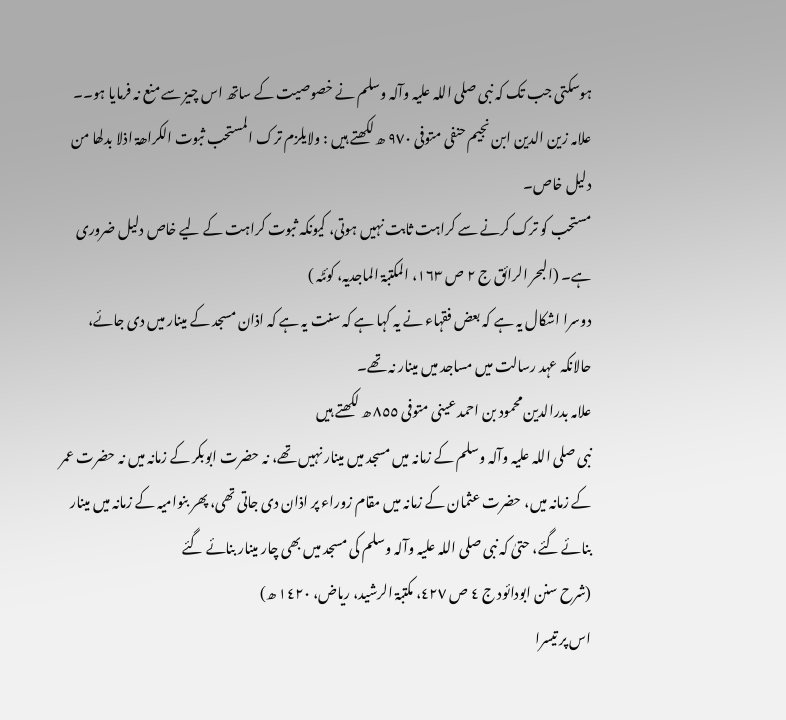ہوسکتی جب تک کہ نبی صلی اللہ علیہ وآلہ وسلم نے خصوصیت کے ساتھ اس چیز سے منع نہ فرمایا ہو۔۔
علامہ زین الدین ابن نجیم حنفی متوفی ٩٧٠ ھ لکھتے ہیں : ولایلزم ترک المستحب ثبوت الکراھۃ اذلا بدلھا من دلیل خاص۔
مستحب کو ترک کرنے سے کراہت ثابت نہیں ہوتی، کیونکہ ثبوت کراہت کے لیے خاص دلیل ضروری ہے۔ (البحر الرائق ج ٢ ص ١٦٣، المکتبۃ الماجدیہ، کوئٹہ )
دوسرا اشکال یہ ہے کہ بعض فقہاء نے یہ کہا ہے کہ سنت یہ ہے کہ اذان مسجد کے مینار میں دی جائے، حالانکہ عہد رسالت میں مساجد میں مینار نہ تھے۔
علامہ بدرالدین محمود بن احمد عینی متوفی ٨٥٥ ھ لکھتے ہیں
نبی صلی اللہ علیہ وآلہ وسلم کے زمانہ میں مسجد میں مینار نہیں تھے، نہ حضرت ابوبکر کے زمانہ میں نہ حضرت عمر کے زمانہ میں، حضرت عثمان کے زمانہ میں مقام زوراء پر اذان دی جاتی تھی، پھر بنوامیہ کے زمانہ میں مینار بنائے گئے، حتیٰ کہ نبی صلی اللہ علیہ وآلہ وسلم کی مسجد میں بھی چار مینار بنائے گئے
(شرح سنن ابودائود ج ٤ ص ٤٢٧، مکتبۃ الرشید، ریاض، ١٤٢٠ ھ)
اس پر تیسرا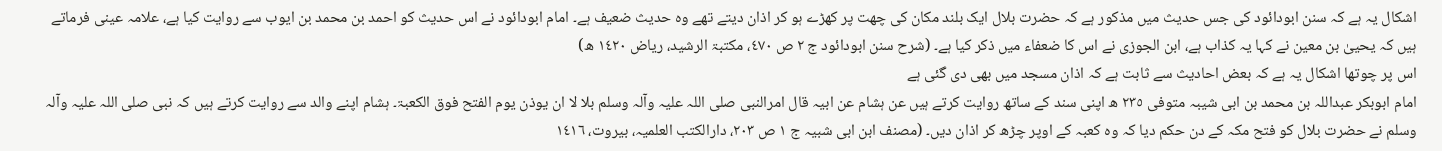اشکال یہ ہے کہ سنن ابودائود کی جس حدیث میں مذکور ہے کہ حضرت بلال ایک بلند مکان کی چھت پر کھڑے ہو کر اذان دیتے تھے وہ حدیث ضعیف ہے۔ امام ابودائود نے اس حدیث کو احمد بن محمد بن ایوب سے روایت کیا ہے، علامہ عینی فرماتے ہیں کہ یحییٰ بن معین نے کہا یہ کذاب ہے، ابن الجوزی نے اس کا ضعفاء میں ذکر کیا ہے۔ (شرح سنن ابودائود ج ٢ ص ٤٧٠، مکتبۃ الرشید، ریاض ١٤٢٠ ھ)
اس پر چوتھا اشکال یہ ہے کہ بعض احادیث سے ثابت ہے کہ اذان مسجد میں بھی دی گئی ہے
امام ابوبکر عبداللہ بن محمد بن ابی شیبہ متوفی ٢٣٥ ھ اپنی سند کے ساتھ روایت کرتے ہیں عن ہشام عن ابیہ قال امرالنبی صلی اللہ علیہ وآلہ وسلم بلا لا ان یوذن یوم الفتح فوق الکعبۃ۔ ہشام اپنے والد سے روایت کرتے ہیں کہ نبی صلی اللہ علیہ وآلہ وسلم نے حضرت بلال کو فتح مکہ کے دن حکم دیا کہ وہ کعبہ کے اوپر چڑھ کر اذان دیں۔ (مصنف ابن ابی شبیہ ج ١ ص ٢٠٣، دارالکتب العلمیہ، بیروت، ١٤١٦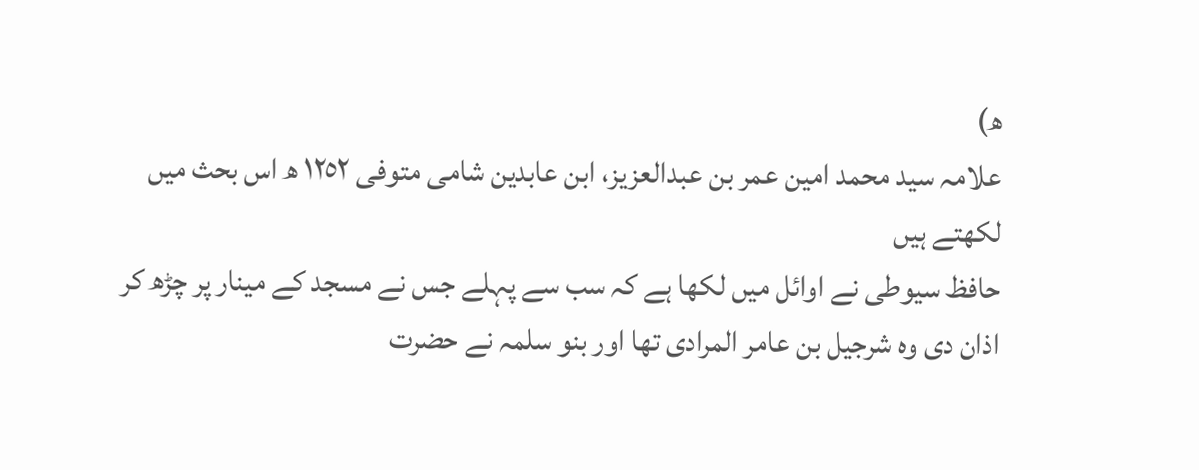ھ)
علامہ سید محمد امین عمر بن عبدالعزیز، ابن عابدین شامی متوفی ١٢٥٢ ھ اس بحث میں لکھتے ہیں
حافظ سیوطی نے اوائل میں لکھا ہے کہ سب سے پہلے جس نے مسجد کے مینار پر چڑھ کر اذان دی وہ شرجیل بن عامر المرادی تھا اور بنو سلمہ نے حضرت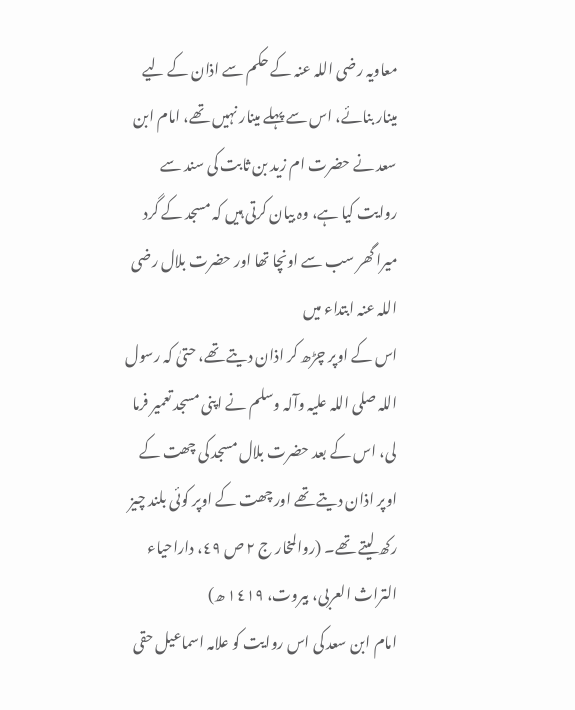معاویہ رضی اللہ عنہ کے حکم سے اذان کے لیے مینار بنائے، اس سے پہلے مینار نہیں تھے، امام ابن سعد نے حضرت ام زید بن ثابت کی سند سے روایت کیا ہے، وہ بیان کرتی ہیں کہ مسجد کے گرد میرا گھر سب سے اونچا تھا اور حضرت بلال رضی اللہ عنہ ابتداء میں
اس کے اوپر چڑھ کر اذان دیتے تھے، حتیٰ کہ رسول اللہ صلی اللہ علیہ وآلہ وسلم نے اپنی مسجد تعمیر فرما لی، اس کے بعد حضرت بلال مسجد کی چھت کے اوپر اذان دیتے تھے اور چھت کے اوپر کوئی بلند چیز رکھ لیتے تھے۔ (روالمخار ج ٢ ص ٤٩، داراحیاء التراث العربی، بیروت، ١٤١٩ ھ)
امام ابن سعد کی اس روایت کو علامہ اسماعیل حقی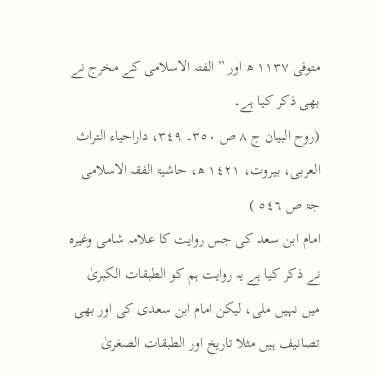متوفی ١١٣٧ ھ اور ” الفتہ الاسلامی کے مخرج نے بھی ذکر کیا ہے۔
(روح البیان ج ٨ ص ٣٥٠۔ ٣٤٩، داراحیاء التراث العربی، بیروت، ١٤٢١ ھ، حاشیۃ الفقہ الاسلامی جۃ ص ٥٤٦ )
امام ابن سعد کی جس روایت کا علامہ شامی وغیرہ نے ذکر کیا ہے یہ روایت ہم کو الطبقات الکبریٰ میں نہیں ملی، لیکن امام ابن سعدی کی اور بھی تصانیف ہیں مثلا تاریخ اور الطبقات الصغریٰ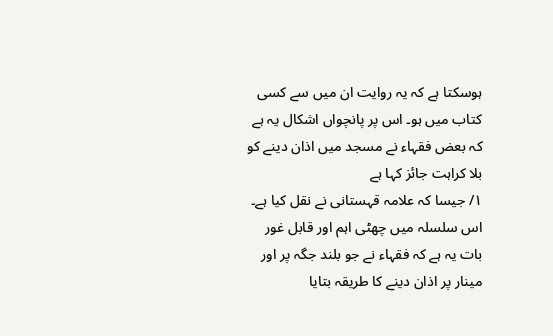ہوسکتا ہے کہ یہ روایت ان میں سے کسی کتاب میں ہو۔ اس پر پانچواں اشکال یہ ہے کہ بعض فقہاء نے مسجد میں اذان دینے کو بلا کراہت جائز کہا ہے
١/ جیسا کہ علامہ قہستانی نے نقل کیا ہے۔ اس سلسلہ میں چھٹی اہم اور قابل غور بات یہ ہے کہ فقہاء نے جو بلند جگہ پر اور مینار پر اذان دینے کا طریقہ بتایا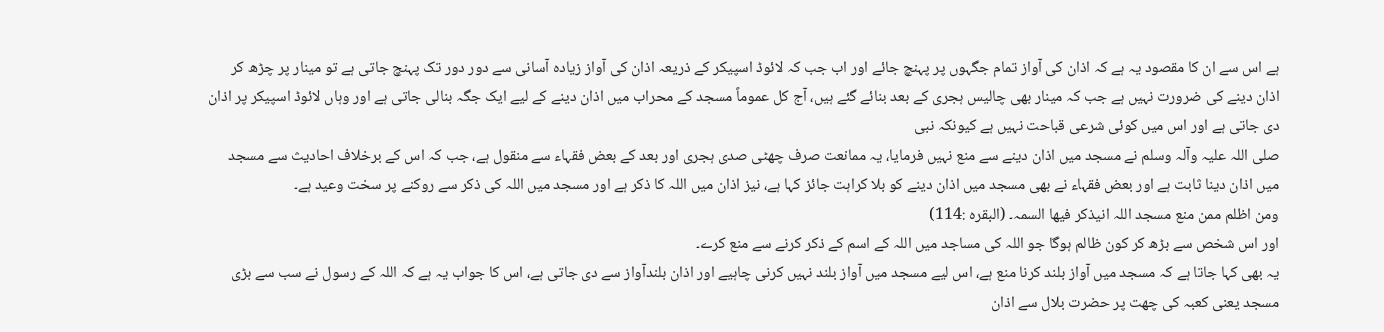ہے اس سے ان کا مقصود یہ ہے کہ اذان کی آواز تمام جگہوں پر پہنچ جائے اور اب جب کہ لائوڈ اسپیکر کے ذریعہ اذان کی آواز زیادہ آسانی سے دور دور تک پہنچ جاتی ہے تو مینار پر چڑھ کر اذان دینے کی ضرورت نہیں ہے جب کہ مینار بھی چالیس ہجری کے بعد بنائے گئے ہیں، آج کل عموماً مسجد کے محراب میں اذان دینے کے لیے ایک جگہ بنالی جاتی ہے اور وہاں لائوڈ اسپیکر پر اذان دی جاتی ہے اور اس میں کوئی شرعی قباحت نہیں ہے کیونکہ نبی
صلی اللہ علیہ وآلہ وسلم نے مسجد میں اذان دینے سے منع نہیں فرمایا، یہ ممانعت صرف چھٹی صدی ہجری اور بعد کے بعض فقہاء سے منقول ہے، جب کہ اس کے برخلاف احادیث سے مسجد میں اذان دینا ثابت ہے اور بعض فقہاء نے بھی مسجد میں اذان دینے کو بلا کراہت جائز کہا ہے، نیز اذان میں اللہ کا ذکر ہے اور مسجد میں اللہ کی ذکر سے روکنے پر سخت وعید ہے۔
ومن اظلم ممن منع مسجد اللہ انیذکر فیھا السمہ۔ (البقرہ :114)
اور اس شخص سے بڑھ کر کون ظالم ہوگا جو اللہ کی مساجد میں اللہ کے اسم کے ذکر کرنے سے منع کرے۔
یہ بھی کہا جاتا ہے کہ مسجد میں آواز بلند کرنا منع ہے، اس لیے مسجد میں آواز بلند نہیں کرنی چاہیے اور اذان بلندآواز سے دی جاتی ہے، اس کا جواب یہ ہے کہ اللہ کے رسول نے سب سے بڑی مسجد یعنی کعبہ کی چھت پر حضرت بلال سے اذان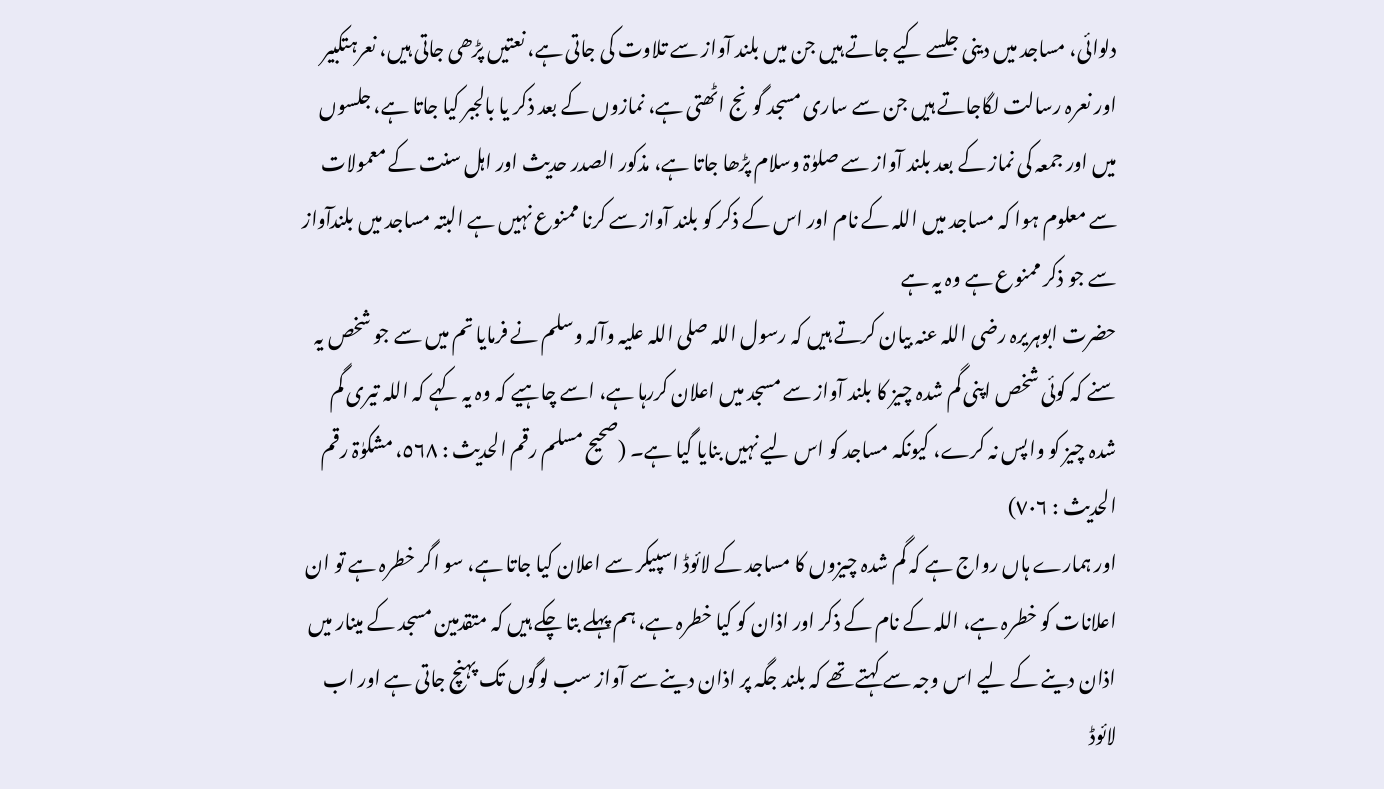دلوائی، مساجد میں دینی جلسے کیے جاتے ہیں جن میں بلند آواز سے تلاوت کی جاتی ہے، نعتیں پڑھی جاتی ہیں، نعرہتکبیر اور نعرہ رسالت لگاجاتے ہیں جن سے ساری مسجد گونج اٹھتی ہے، نمازوں کے بعد ذکر یا بالجبر کیا جاتا ہے، جلسوں میں اور جمعہ کی نماز کے بعد بلند آواز سے صلوٰۃ وسلام پڑھا جاتا ہے، مذکور الصدر حدیث اور اہل سنت کے معمولات سے معلوم ہوا کہ مساجد میں اللہ کے نام اور اس کے ذکر کو بلند آواز سے کرنا ممنوع نہیں ہے البتہ مساجد میں بلندآواز سے جو ذکر ممنوع ہے وہ یہ ہے
حضرت ابوہریرہ رضی اللہ عنہ بیان کرتے ہیں کہ رسول اللہ صلی اللہ علیہ وآلہ وسلم نے فرمایا تم میں سے جو شخص یہ سنے کہ کوئی شخص اپنی گم شدہ چیز کا بلند آواز سے مسجد میں اعلان کررہا ہے، اسے چاہیے کہ وہ یہ کہے کہ اللہ تیری گم شدہ چیز کو واپس نہ کرے، کیونکہ مساجد کو اس لیے نہیں بنایا گیا ہے۔ (صحیح مسلم رقم الحدیث : ٥٦٨، مشکوٰۃ رقم الحدیث : ٧٠٦)
اور ہمارے ہاں رواج ہے کہ گم شدہ چیزوں کا مساجد کے لائوڈ اسپیکر سے اعلان کیا جاتا ہے، سو اگر خطرہ ہے تو ان اعلانات کو خطرہ ہے، اللہ کے نام کے ذکر اور اذان کو کیا خطرہ ہے، ہم پہلے بتا چکے ہیں کہ متقدمین مسجد کے مینار میں اذان دینے کے لیے اس وجہ سے کہتے تھے کہ بلند جگہ پر اذان دینے سے آواز سب لوگوں تک پہنچ جاتی ہے اور اب لائوڈ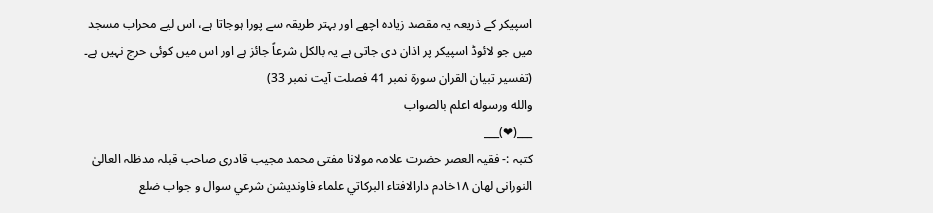اسپیکر کے ذریعہ یہ مقصد زیادہ اچھے اور بہتر طریقہ سے پورا ہوجاتا ہے، اس لیے محراب مسجد میں جو لائوڈ اسپیکر پر اذان دی جاتی ہے یہ بالکل شرعاً جائز ہے اور اس میں کوئی حرج نہیں ہے۔
(تفسیر تبیان القران سورۃ نمبر 41 فصلت آیت نمبر 33)
والله ورسوله اعلم بالصواب
___(❤)___
کتبہ :- فقیہ العصر حضرت علامہ مولانا مفتی محمد مجيب قادری صاحب قبلہ مدظلہ العالیٰ النورانی لهان ١٨خادم دارالافتاء البركاتي علماء فاونديشن شرعي سوال و جواب ضلع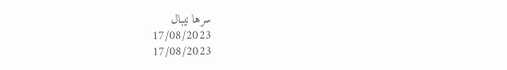سرها نيبال
17/08/2023
17/08/2023